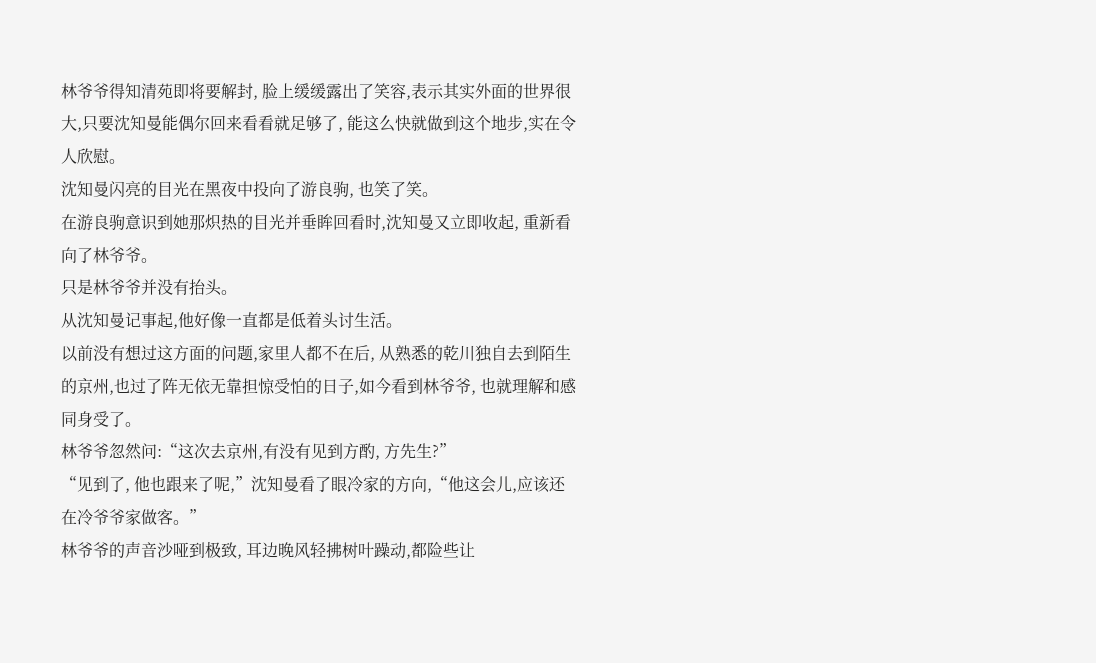林爷爷得知清苑即将要解封, 脸上缓缓露出了笑容,表示其实外面的世界很大,只要沈知曼能偶尔回来看看就足够了, 能这么快就做到这个地步,实在令人欣慰。
沈知曼闪亮的目光在黑夜中投向了游良驹, 也笑了笑。
在游良驹意识到她那炽热的目光并垂眸回看时,沈知曼又立即收起, 重新看向了林爷爷。
只是林爷爷并没有抬头。
从沈知曼记事起,他好像一直都是低着头讨生活。
以前没有想过这方面的问题,家里人都不在后, 从熟悉的乾川独自去到陌生的京州,也过了阵无依无靠担惊受怕的日子,如今看到林爷爷, 也就理解和感同身受了。
林爷爷忽然问:“这次去京州,有没有见到方酌, 方先生?”
“见到了, 他也跟来了呢,”沈知曼看了眼冷家的方向,“他这会儿,应该还在冷爷爷家做客。”
林爷爷的声音沙哑到极致, 耳边晚风轻拂树叶躁动,都险些让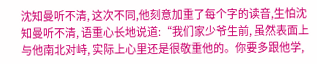沈知曼听不清, 这次不同,他刻意加重了每个字的读音,生怕沈知曼听不清, 语重心长地说道:“我们家少爷生前, 虽然表面上与他南北对峙, 实际上心里还是很敬重他的。你要多跟他学,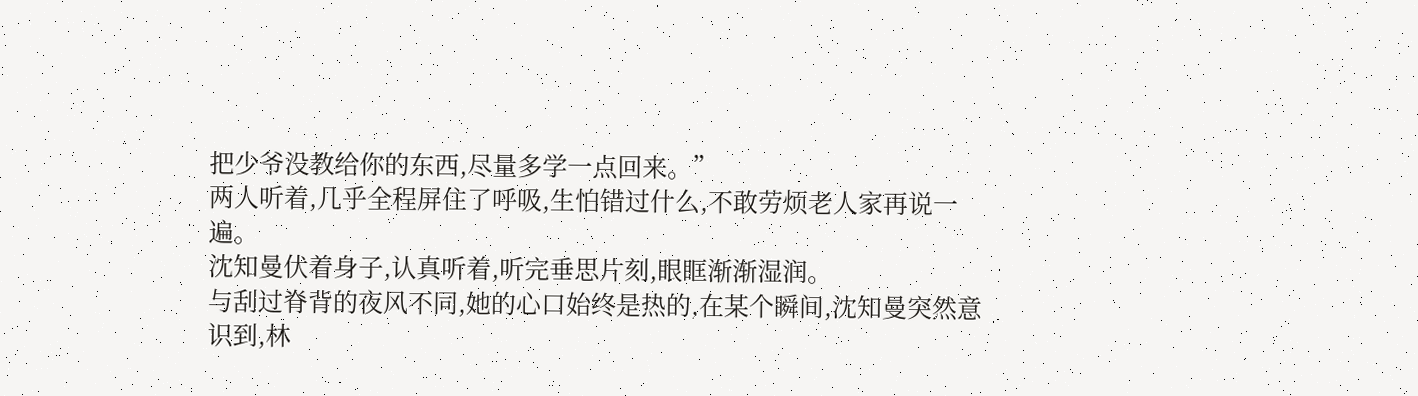把少爷没教给你的东西,尽量多学一点回来。”
两人听着,几乎全程屏住了呼吸,生怕错过什么,不敢劳烦老人家再说一遍。
沈知曼伏着身子,认真听着,听完垂思片刻,眼眶渐渐湿润。
与刮过脊背的夜风不同,她的心口始终是热的,在某个瞬间,沈知曼突然意识到,林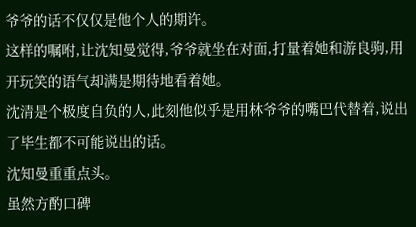爷爷的话不仅仅是他个人的期许。
这样的嘱咐,让沈知曼觉得,爷爷就坐在对面,打量着她和游良驹,用开玩笑的语气却满是期待地看着她。
沈清是个极度自负的人,此刻他似乎是用林爷爷的嘴巴代替着,说出了毕生都不可能说出的话。
沈知曼重重点头。
虽然方酌口碑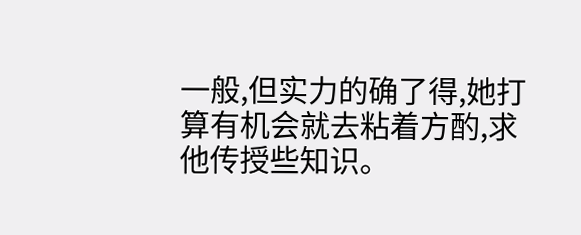一般,但实力的确了得,她打算有机会就去粘着方酌,求他传授些知识。